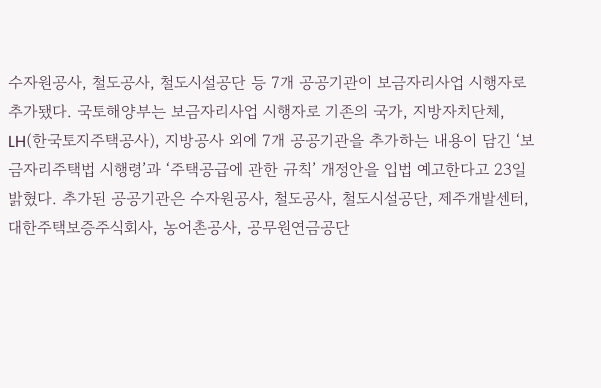수자원공사, 철도공사, 철도시설공단 등 7개 공공기관이 보금자리사업 시행자로 추가됐다. 국토해양부는 보금자리사업 시행자로 기존의 국가, 지방자치단체, LH(한국토지주택공사), 지방공사 외에 7개 공공기관을 추가하는 내용이 담긴 ‘보금자리주택법 시행령’과 ‘주택공급에 관한 규칙’ 개정안을 입법 예고한다고 23일 밝혔다. 추가된 공공기관은 수자원공사, 철도공사, 철도시설공단, 제주개발센터, 대한주택보증주식회사, 농어촌공사, 공무원연금공단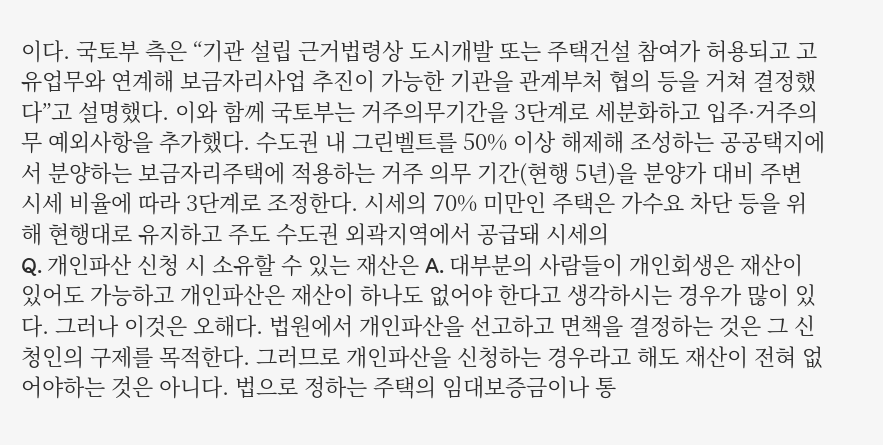이다. 국토부 측은 “기관 설립 근거법령상 도시개발 또는 주택건설 참여가 허용되고 고유업무와 연계해 보금자리사업 추진이 가능한 기관을 관계부처 협의 등을 거쳐 결정했다”고 설명했다. 이와 함께 국토부는 거주의무기간을 3단계로 세분화하고 입주·거주의무 예외사항을 추가했다. 수도권 내 그린벨트를 50% 이상 해제해 조성하는 공공택지에서 분양하는 보금자리주택에 적용하는 거주 의무 기간(현행 5년)을 분양가 대비 주변 시세 비율에 따라 3단계로 조정한다. 시세의 70% 미만인 주택은 가수요 차단 등을 위해 현행대로 유지하고 주도 수도권 외곽지역에서 공급돼 시세의
Q. 개인파산 신청 시 소유할 수 있는 재산은 A. 대부분의 사람들이 개인회생은 재산이 있어도 가능하고 개인파산은 재산이 하나도 없어야 한다고 생각하시는 경우가 많이 있다. 그러나 이것은 오해다. 법원에서 개인파산을 선고하고 면책을 결정하는 것은 그 신청인의 구제를 목적한다. 그러므로 개인파산을 신청하는 경우라고 해도 재산이 전혀 없어야하는 것은 아니다. 법으로 정하는 주택의 임대보증금이나 통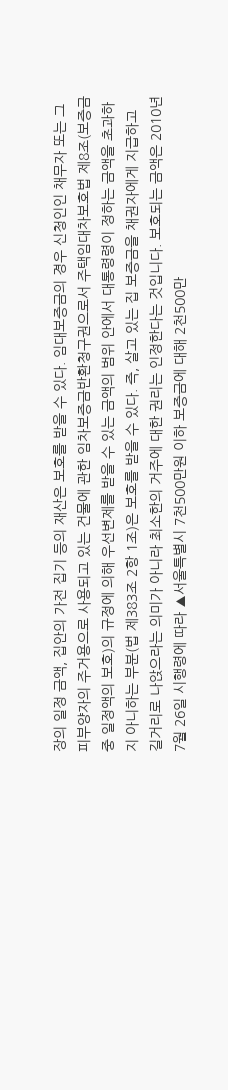장의 일정 금액, 집안의 가전 집기 등의 재산은 보호를 받을 수 있다. 임대보증금의 경우 신청인인 채무자 또는 그 피부양자의 주거용으로 사용되고 있는 건물에 관한 임차보증금반환청구권으로서 주택임대차보호법 제8조(보증금중 일정액의 보호)의 규정에 의해 우선변제를 받을 수 있는 금액의 범위 안에서 대통령령이 정하는 금액을 초과하지 아니하는 부분(법 제383조 2항 1조)은 보호를 받을 수 있다. 즉, 살고 있는 집 보증금을 채권자에게 지급하고 길거리로 나앉으라는 의미가 아니라 최소한의 거주에 대한 권리는 인정한다는 것입니다. 보호되는 금액은 2010년 7월 26일 시행령에 따라 ▲서울특별시 7천500만원 이하 보증금에 대해 2천500만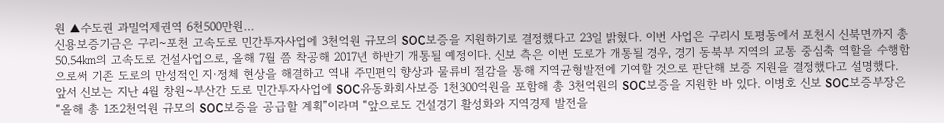원 ▲수도권 과밀억제권역 6천500만원…
신용보증기금은 구리~포천 고속도로 민간투자사업에 3천억원 규모의 SOC보증을 지원하기로 결정했다고 23일 밝혔다. 이번 사업은 구리시 토평동에서 포천시 신북면까지 총 50.54㎞의 고속도로 건설사업으로, 올해 7월 쯤 착공해 2017년 하반기 개통될 예정이다. 신보 측은 이번 도로가 개통될 경우, 경기 동북부 지역의 교통 중심축 역할을 수행함으로써 기존 도로의 만성적인 지·정체 현상을 해결하고 역내 주민편익 향상과 물류비 절감을 통해 지역균형발전에 기여할 것으로 판단해 보증 지원을 결정했다고 설명했다. 앞서 신보는 지난 4월 창원~부산간 도로 민간투자사업에 SOC유동화회사보증 1천300억원을 포함해 총 3천억원의 SOC보증을 지원한 바 있다. 이병호 신보 SOC보증부장은 “올해 총 1조2천억원 규모의 SOC보증을 공급할 계획”이라며 “앞으로도 건설경기 활성화와 지역경제 발전을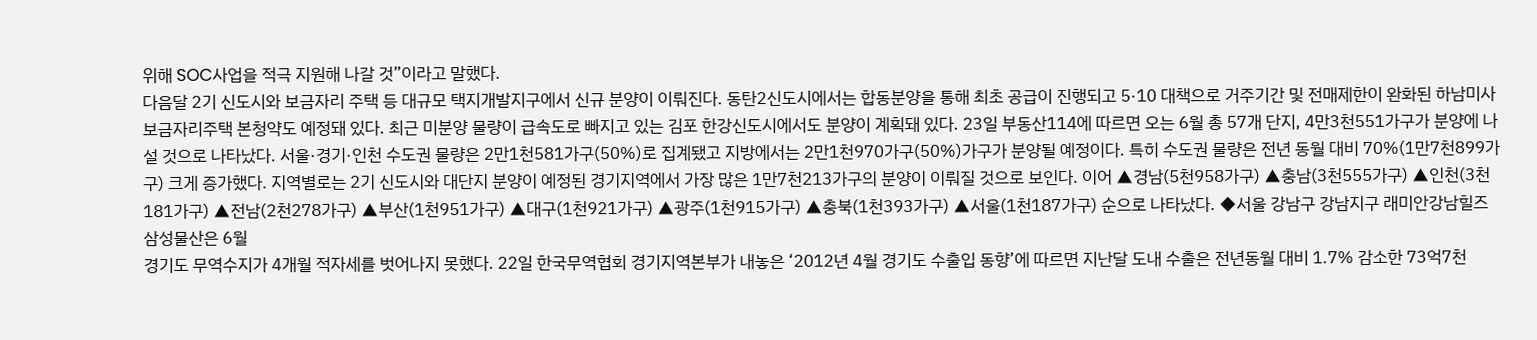위해 SOC사업을 적극 지원해 나갈 것”이라고 말했다.
다음달 2기 신도시와 보금자리 주택 등 대규모 택지개발지구에서 신규 분양이 이뤄진다. 동탄2신도시에서는 합동분양을 통해 최초 공급이 진행되고 5·10 대책으로 거주기간 및 전매제한이 완화된 하남미사보금자리주택 본청약도 예정돼 있다. 최근 미분양 물량이 급속도로 빠지고 있는 김포 한강신도시에서도 분양이 계획돼 있다. 23일 부동산114에 따르면 오는 6월 총 57개 단지, 4만3천551가구가 분양에 나설 것으로 나타났다. 서울·경기·인천 수도권 물량은 2만1천581가구(50%)로 집계됐고 지방에서는 2만1천970가구(50%)가구가 분양될 예정이다. 특히 수도권 물량은 전년 동월 대비 70%(1만7천899가구) 크게 증가했다. 지역별로는 2기 신도시와 대단지 분양이 예정된 경기지역에서 가장 많은 1만7천213가구의 분양이 이뤄질 것으로 보인다. 이어 ▲경남(5천958가구) ▲충남(3천555가구) ▲인천(3천181가구) ▲전남(2천278가구) ▲부산(1천951가구) ▲대구(1천921가구) ▲광주(1천915가구) ▲충북(1천393가구) ▲서울(1천187가구) 순으로 나타났다. ◆서울 강남구 강남지구 래미안강남힐즈 삼성물산은 6월
경기도 무역수지가 4개월 적자세를 벗어나지 못했다. 22일 한국무역협회 경기지역본부가 내놓은 ‘2012년 4월 경기도 수출입 동향’에 따르면 지난달 도내 수출은 전년동월 대비 1.7% 감소한 73억7천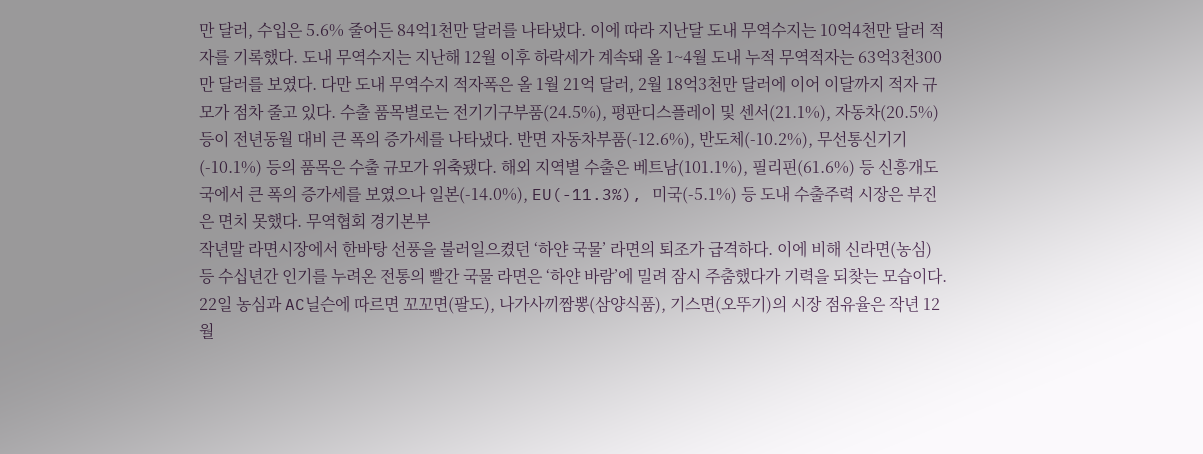만 달러, 수입은 5.6% 줄어든 84억1천만 달러를 나타냈다. 이에 따라 지난달 도내 무역수지는 10억4천만 달러 적자를 기록했다. 도내 무역수지는 지난해 12월 이후 하락세가 계속돼 올 1~4월 도내 누적 무역적자는 63억3천300만 달러를 보였다. 다만 도내 무역수지 적자폭은 올 1월 21억 달러, 2월 18억3천만 달러에 이어 이달까지 적자 규모가 점차 줄고 있다. 수출 품목별로는 전기기구부품(24.5%), 평판디스플레이 및 센서(21.1%), 자동차(20.5%) 등이 전년동월 대비 큰 폭의 증가세를 나타냈다. 반면 자동차부품(-12.6%), 반도체(-10.2%), 무선통신기기(-10.1%) 등의 품목은 수출 규모가 위축됐다. 해외 지역별 수출은 베트남(101.1%), 필리핀(61.6%) 등 신흥개도국에서 큰 폭의 증가세를 보였으나 일본(-14.0%), EU(-11.3%), 미국(-5.1%) 등 도내 수출주력 시장은 부진은 면치 못했다. 무역협회 경기본부
작년말 라면시장에서 한바탕 선풍을 불러일으켰던 ‘하얀 국물’ 라면의 퇴조가 급격하다. 이에 비해 신라면(농심) 등 수십년간 인기를 누려온 전통의 빨간 국물 라면은 ‘하얀 바람’에 밀려 잠시 주춤했다가 기력을 되찾는 모습이다. 22일 농심과 AC닐슨에 따르면 꼬꼬면(팔도), 나가사끼짬뽕(삼양식품), 기스면(오뚜기)의 시장 점유율은 작년 12월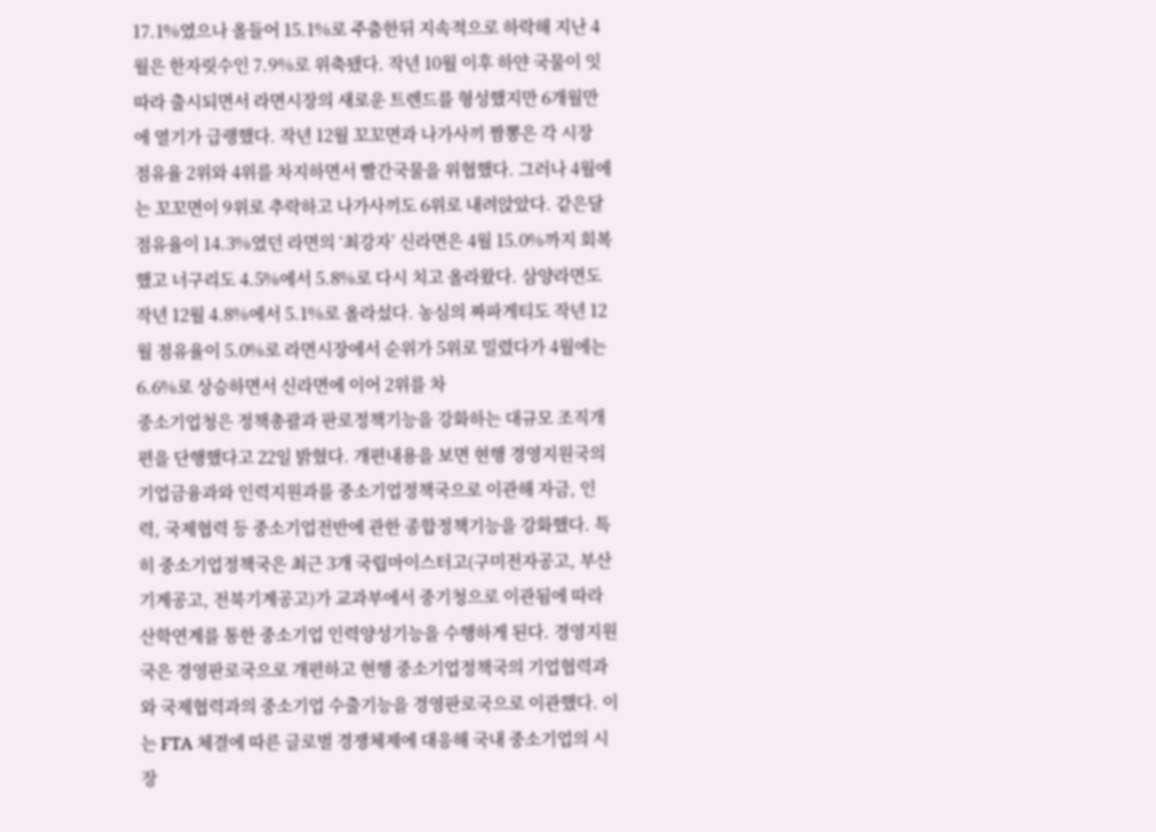17.1%였으나 올들어 15.1%로 주춤한뒤 지속적으로 하락해 지난 4월은 한자릿수인 7.9%로 위축됐다. 작년 10월 이후 하얀 국물이 잇따라 출시되면서 라면시장의 새로운 트렌드를 형성했지만 6개월만에 열기가 급랭했다. 작년 12월 꼬꼬면과 나가사끼 짬뽕은 각 시장 점유율 2위와 4위를 차지하면서 빨간국물을 위협했다. 그러나 4월에는 꼬꼬면이 9위로 추락하고 나가사끼도 6위로 내려앉았다. 같은달 점유율이 14.3%였던 라면의 ‘최강자’ 신라면은 4월 15.0%까지 회복했고 너구리도 4.5%에서 5.8%로 다시 치고 올라왔다. 삼양라면도 작년 12월 4.8%에서 5.1%로 올라섰다. 농심의 짜파게티도 작년 12월 점유율이 5.0%로 라면시장에서 순위가 5위로 밀렸다가 4월에는 6.6%로 상승하면서 신라면에 이어 2위를 차
중소기업청은 정책총괄과 판로정책기능을 강화하는 대규모 조직개편을 단행했다고 22일 밝혔다. 개편내용을 보면 현행 경영지원국의 기업금융과와 인력지원과를 중소기업정책국으로 이관해 자금, 인력, 국제협력 등 중소기업전반에 관한 종합정책기능을 강화했다. 특히 중소기업정책국은 최근 3개 국립마이스터고(구미전자공고, 부산기계공고, 전북기계공고)가 교과부에서 중기청으로 이관됨에 따라 산학연계를 통한 중소기업 인력양성기능을 수행하게 된다. 경영지원국은 경영판로국으로 개편하고 현행 중소기업정책국의 기업협력과와 국제협력과의 중소기업 수출기능을 경영판로국으로 이관했다. 이는 FTA 체결에 따른 글로벌 경쟁체제에 대응해 국내 중소기업의 시장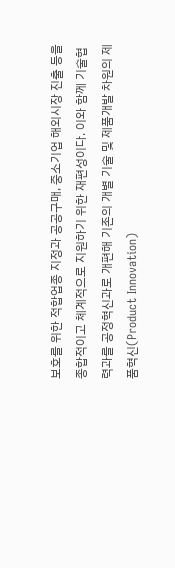보호를 위한 적합업종 지정과 공공구매, 중소기업 해외시장 진출 등을 종합적이고 체계적으로 지원하기 위한 재편성이다. 이와 함께 기술협력과를 공정혁신과로 개편해 기존의 개별 기술 및 제품개발 차원의 제품혁신(Product Innovation)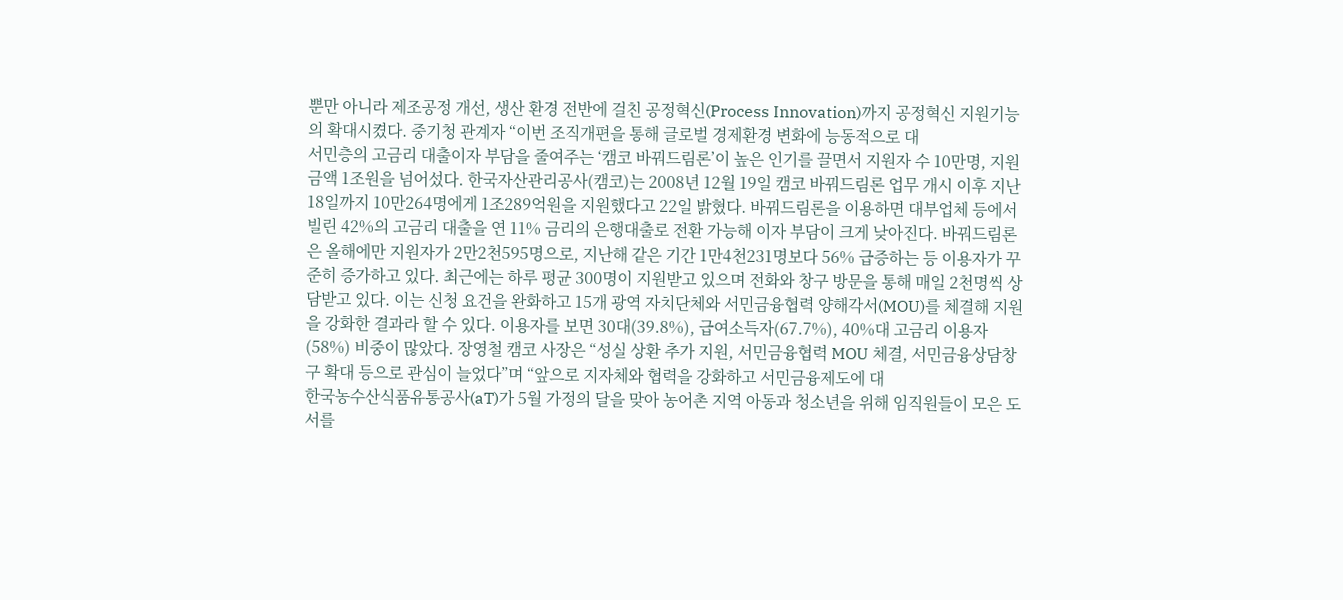뿐만 아니라 제조공정 개선, 생산 환경 전반에 걸친 공정혁신(Process Innovation)까지 공정혁신 지원기능의 확대시켰다. 중기청 관계자 “이번 조직개편을 통해 글로벌 경제환경 변화에 능동적으로 대
서민층의 고금리 대출이자 부담을 줄여주는 ‘캠코 바꿔드림론’이 높은 인기를 끌면서 지원자 수 10만명, 지원금액 1조원을 넘어섰다. 한국자산관리공사(캠코)는 2008년 12월 19일 캠코 바꿔드림론 업무 개시 이후 지난 18일까지 10만264명에게 1조289억원을 지원했다고 22일 밝혔다. 바꿔드림론을 이용하면 대부업체 등에서 빌린 42%의 고금리 대출을 연 11% 금리의 은행대출로 전환 가능해 이자 부담이 크게 낮아진다. 바꿔드림론은 올해에만 지원자가 2만2천595명으로, 지난해 같은 기간 1만4천231명보다 56% 급증하는 등 이용자가 꾸준히 증가하고 있다. 최근에는 하루 평균 300명이 지원받고 있으며 전화와 창구 방문을 통해 매일 2천명씩 상담받고 있다. 이는 신청 요건을 완화하고 15개 광역 자치단체와 서민금융협력 양해각서(MOU)를 체결해 지원을 강화한 결과라 할 수 있다. 이용자를 보면 30대(39.8%), 급여소득자(67.7%), 40%대 고금리 이용자(58%) 비중이 많았다. 장영철 캠코 사장은 “성실 상환 추가 지원, 서민금융협력 MOU 체결, 서민금융상담창구 확대 등으로 관심이 늘었다”며 “앞으로 지자체와 협력을 강화하고 서민금융제도에 대
한국농수산식품유통공사(aT)가 5월 가정의 달을 맞아 농어촌 지역 아동과 청소년을 위해 임직원들이 모은 도서를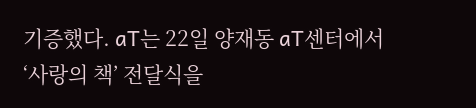기증했다. aT는 22일 양재동 aT센터에서 ‘사랑의 책’ 전달식을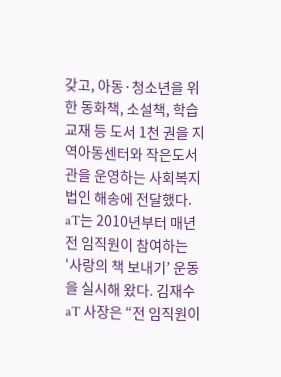갖고, 아동·청소년을 위한 동화책, 소설책, 학습교재 등 도서 1천 권을 지역아동센터와 작은도서관을 운영하는 사회복지법인 해송에 전달했다. aT는 2010년부터 매년 전 임직원이 참여하는 ‘사랑의 책 보내기’ 운동을 실시해 왔다. 김재수 aT 사장은 “전 임직원이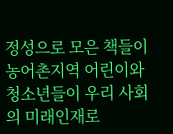정성으로 모은 책들이 농어촌지역 어린이와 청소년들이 우리 사회의 미래인재로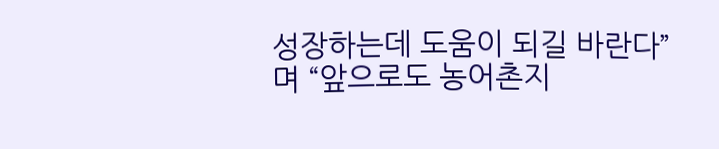성장하는데 도움이 되길 바란다”며 “앞으로도 농어촌지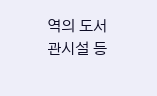역의 도서관시설 등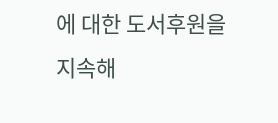에 대한 도서후원을 지속해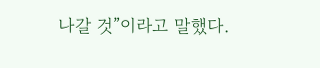나갈 것”이라고 말했다.